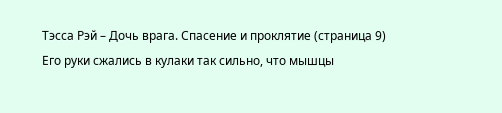Тэсса Рэй – Дочь врага. Спасение и проклятие (страница 9)
Его руки сжались в кулаки так сильно, что мышцы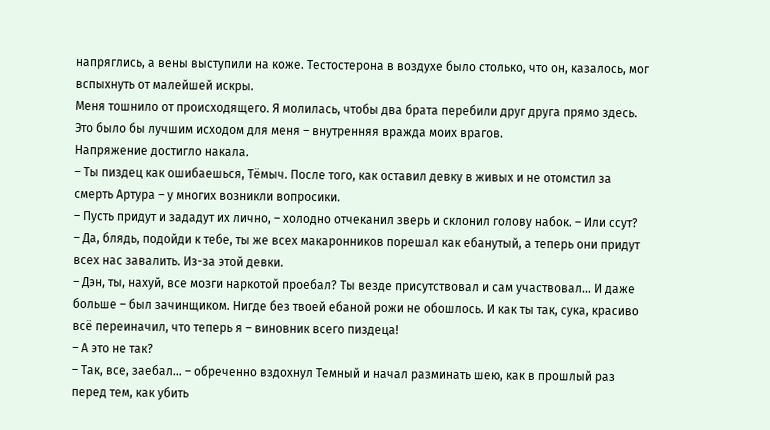напряглись, а вены выступили на коже. Тестостерона в воздухе было столько, что он, казалось, мог вспыхнуть от малейшей искры.
Меня тошнило от происходящего. Я молилась, чтобы два брата перебили друг друга прямо здесь. Это было бы лучшим исходом для меня – внутренняя вражда моих врагов.
Напряжение достигло накала.
– Ты пиздец как ошибаешься, Тёмыч. После того, как оставил девку в живых и не отомстил за смерть Артура – у многих возникли вопросики.
– Пусть придут и зададут их лично, – холодно отчеканил зверь и склонил голову набок. – Или ссут?
– Да, блядь, подойди к тебе, ты же всех макаронников порешал как ебанутый, а теперь они придут всех нас завалить. Из-за этой девки.
– Дэн, ты, нахуй, все мозги наркотой проебал? Ты везде присутствовал и сам участвовал… И даже больше – был зачинщиком. Нигде без твоей ебаной рожи не обошлось. И как ты так, сука, красиво всё переиначил, что теперь я – виновник всего пиздеца!
– А это не так?
– Так, все, заебал… – обреченно вздохнул Темный и начал разминать шею, как в прошлый раз перед тем, как убить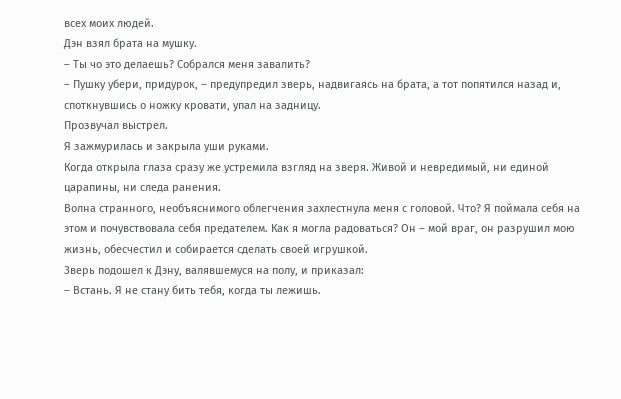всех моих людей.
Дэн взял брата на мушку.
– Ты чо это делаешь? Собрался меня завалить?
– Пушку убери, придурок, – предупредил зверь, надвигаясь на брата, а тот попятился назад и, споткнувшись о ножку кровати, упал на задницу.
Прозвучал выстрел.
Я зажмурилась и закрыла уши руками.
Когда открыла глаза сразу же устремила взгляд на зверя. Живой и невредимый, ни единой царапины, ни следа ранения.
Волна странного, необъяснимого облегчения захлестнула меня с головой. Что? Я поймала себя на этом и почувствовала себя предателем. Как я могла радоваться? Он – мой враг, он разрушил мою жизнь, обесчестил и собирается сделать своей игрушкой.
Зверь подошел к Дэну, валявшемуся на полу, и приказал:
– Встань. Я не стану бить тебя, когда ты лежишь.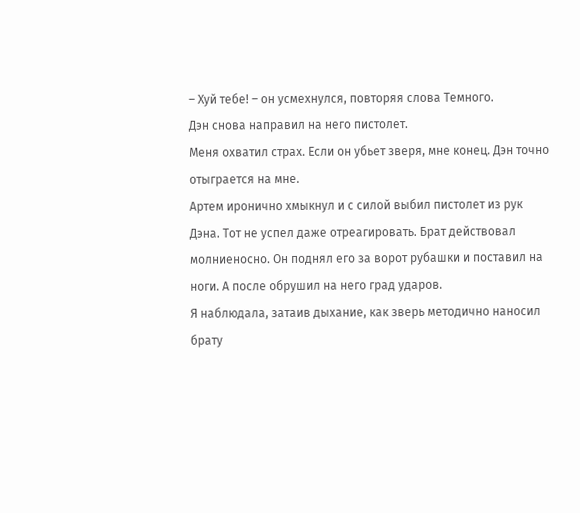– Хуй тебе! – он усмехнулся, повторяя слова Темного.
Дэн снова направил на него пистолет.
Меня охватил страх. Если он убьет зверя, мне конец. Дэн точно отыграется на мне.
Артем иронично хмыкнул и с силой выбил пистолет из рук Дэна. Тот не успел даже отреагировать. Брат действовал молниеносно. Он поднял его за ворот рубашки и поставил на ноги. А после обрушил на него град ударов.
Я наблюдала, затаив дыхание, как зверь методично наносил брату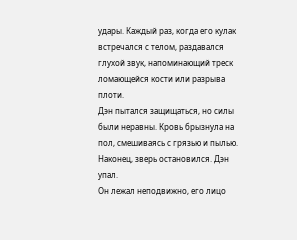удары. Каждый раз, когда его кулак встречался с телом, раздавался глухой звук, напоминающий треск ломающейся кости или разрыва плоти.
Дэн пытался защищаться, но силы были неравны. Кровь брызнула на пол, смешиваясь с грязью и пылью.
Наконец, зверь остановился. Дэн упал.
Он лежал неподвижно, его лицо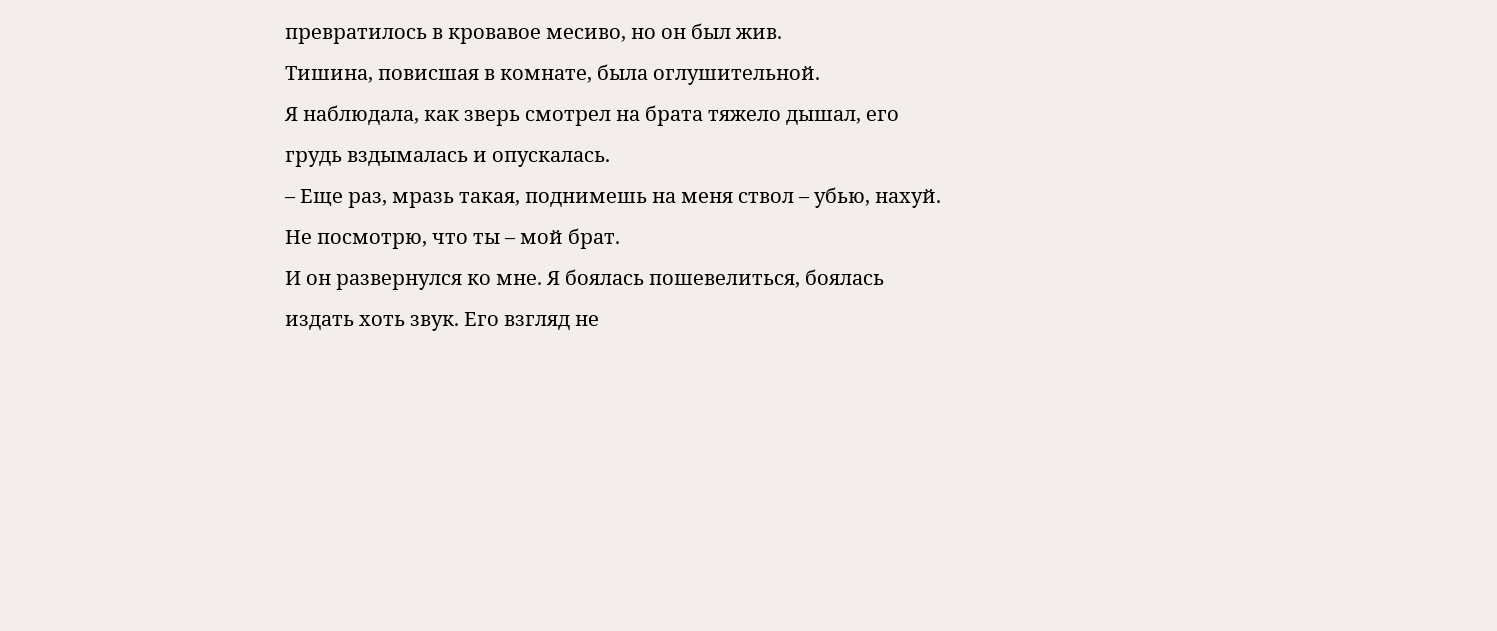превратилось в кровавое месиво, но он был жив.
Тишина, повисшая в комнате, была оглушительной.
Я наблюдала, как зверь смотрел на брата тяжело дышал, его грудь вздымалась и опускалась.
– Еще раз, мразь такая, поднимешь на меня ствол – убью, нахуй. Не посмотрю, что ты – мой брат.
И он развернулся ко мне. Я боялась пошевелиться, боялась издать хоть звук. Его взгляд не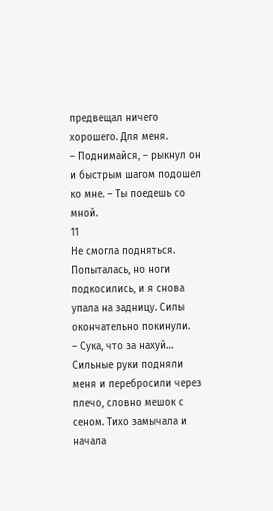предвещал ничего хорошего. Для меня.
– Поднимайся, – рыкнул он и быстрым шагом подошел ко мне. – Ты поедешь со мной.
11
Не смогла подняться. Попыталась, но ноги подкосились, и я снова упала на задницу. Силы окончательно покинули.
– Сука, что за нахуй…
Сильные руки подняли меня и перебросили через плечо, словно мешок с сеном. Тихо замычала и начала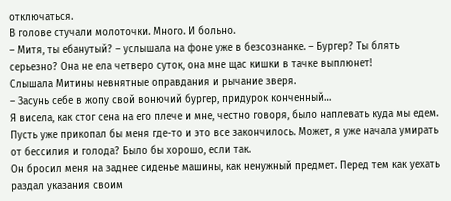отключаться.
В голове стучали молоточки. Много. И больно.
– Митя, ты ебанутый? – услышала на фоне уже в безсознанке. – Бургер? Ты блять серьезно? Она не ела четверо суток, она мне щас кишки в тачке выплюнет!
Слышала Митины невнятные оправдания и рычание зверя.
– Засунь себе в жопу свой вонючий бургер, придурок конченный…
Я висела, как стог сена на его плече и мне, честно говоря, было наплевать куда мы едем. Пусть уже прикопал бы меня где-то и это все закончилось. Может, я уже начала умирать от бессилия и голода? Было бы хорошо, если так.
Он бросил меня на заднее сиденье машины, как ненужный предмет. Перед тем как уехать раздал указания своим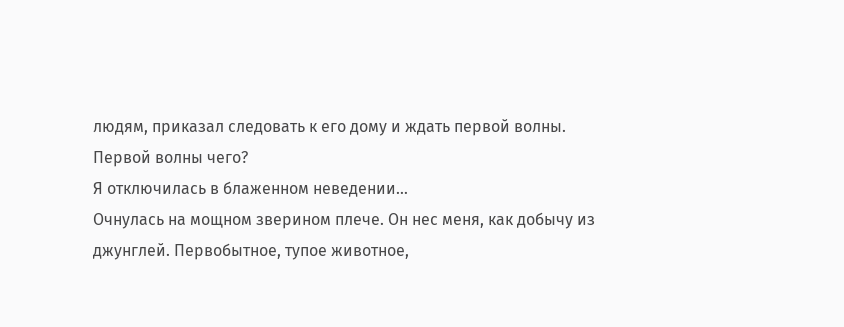людям, приказал следовать к его дому и ждать первой волны. Первой волны чего?
Я отключилась в блаженном неведении…
Очнулась на мощном зверином плече. Он нес меня, как добычу из джунглей. Первобытное, тупое животное,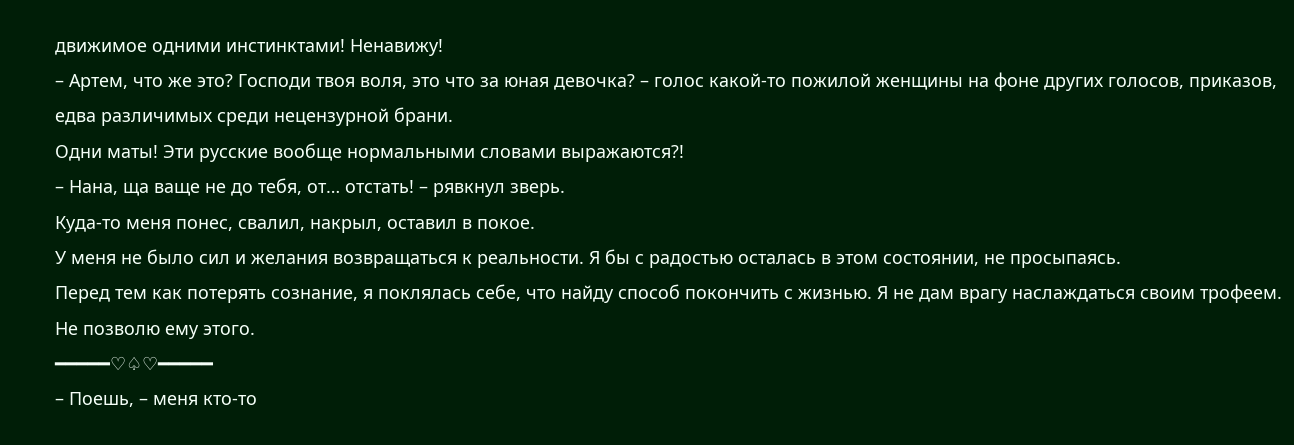движимое одними инстинктами! Ненавижу!
– Артем, что же это? Господи твоя воля, это что за юная девочка? – голос какой-то пожилой женщины на фоне других голосов, приказов, едва различимых среди нецензурной брани.
Одни маты! Эти русские вообще нормальными словами выражаются?!
– Нана, ща ваще не до тебя, от… отстать! – рявкнул зверь.
Куда-то меня понес, свалил, накрыл, оставил в покое.
У меня не было сил и желания возвращаться к реальности. Я бы с радостью осталась в этом состоянии, не просыпаясь.
Перед тем как потерять сознание, я поклялась себе, что найду способ покончить с жизнью. Я не дам врагу наслаждаться своим трофеем. Не позволю ему этого.
━━━━━♡♤♡━━━━━
– Поешь, – меня кто-то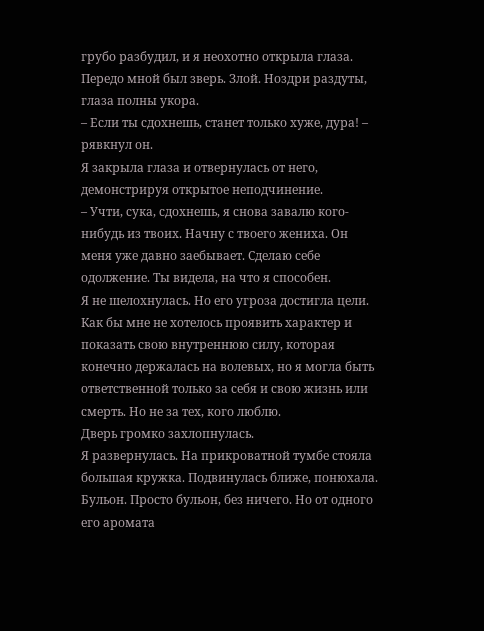грубо разбудил, и я неохотно открыла глаза.
Передо мной был зверь. Злой. Ноздри раздуты, глаза полны укора.
– Если ты сдохнешь, станет только хуже, дура! – рявкнул он.
Я закрыла глаза и отвернулась от него, демонстрируя открытое неподчинение.
– Учти, сука, сдохнешь, я снова завалю кого-нибудь из твоих. Начну с твоего жениха. Он меня уже давно заебывает. Сделаю себе одолжение. Ты видела, на что я способен.
Я не шелохнулась. Но его угроза достигла цели. Как бы мне не хотелось проявить характер и показать свою внутреннюю силу, которая конечно держалась на волевых, но я могла быть ответственной только за себя и свою жизнь или смерть. Но не за тех, кого люблю.
Дверь громко захлопнулась.
Я развернулась. На прикроватной тумбе стояла большая кружка. Подвинулась ближе, понюхала. Бульон. Просто бульон, без ничего. Но от одного его аромата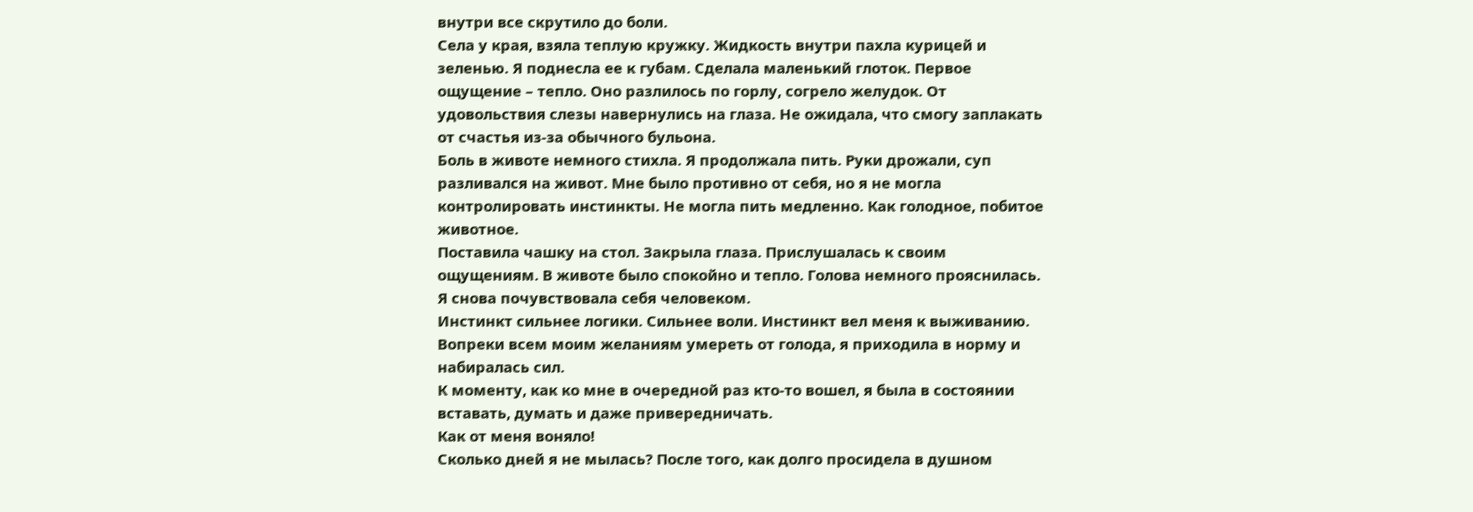внутри все скрутило до боли.
Села у края, взяла теплую кружку. Жидкость внутри пахла курицей и зеленью. Я поднесла ее к губам. Сделала маленький глоток. Первое ощущение – тепло. Оно разлилось по горлу, согрело желудок. От удовольствия слезы навернулись на глаза. Не ожидала, что смогу заплакать от счастья из-за обычного бульона.
Боль в животе немного стихла. Я продолжала пить. Руки дрожали, суп разливался на живот. Мне было противно от себя, но я не могла контролировать инстинкты. Не могла пить медленно. Как голодное, побитое животное.
Поставила чашку на стол. Закрыла глаза. Прислушалась к своим ощущениям. В животе было спокойно и тепло. Голова немного прояснилась. Я снова почувствовала себя человеком.
Инстинкт сильнее логики. Сильнее воли. Инстинкт вел меня к выживанию. Вопреки всем моим желаниям умереть от голода, я приходила в норму и набиралась сил.
К моменту, как ко мне в очередной раз кто-то вошел, я была в состоянии вставать, думать и даже привередничать.
Как от меня воняло!
Сколько дней я не мылась? После того, как долго просидела в душном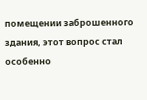помещении заброшенного здания, этот вопрос стал особенно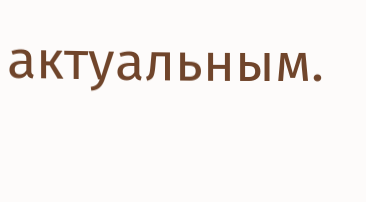актуальным.